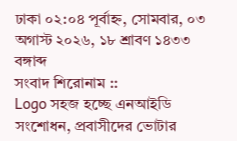ঢাকা ০২:০৪ পূর্বাহ্ন, সোমবার, ০৩ অগাস্ট ২০২৬, ১৮ শ্রাবণ ১৪৩৩ বঙ্গাব্দ
সংবাদ শিরোনাম ::
Logo সহজ হচ্ছে এনআইডি সংশোধন, প্রবাসীদের ভোটার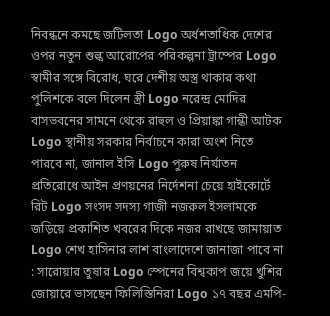নিবন্ধনে কমছে জটিলতা Logo অর্ধশতাধিক দেশের ওপর নতুন শুল্ক আরোপের পরিকল্পনা ট্রাম্পের Logo স্বামীর সঙ্গে বিরোধ, ঘরে দেশীয় অস্ত্র থাকার কথা পুলিশকে বলে দিলেন স্ত্রী Logo নরেন্দ্র মোদির বাসভবনের সামনে থেকে রাহুল ও প্রিয়াঙ্কা গান্ধী আটক Logo স্থানীয় সরকার নির্বাচনে কারা অংশ নিতে পারবে না, জানাল ইসি Logo পুরুষ নির্যাতন প্রতিরোধে আইন প্রণয়নের নির্দেশনা চেয়ে হাইকোর্টে রিট Logo সংসদ সদস্য গাজী নজরুল ইসলামকে জড়িয়ে প্রকাশিত খবরের দিকে নজর রাখছে জামায়াত Logo শেখ হাসিনার লাশ বাংলাদেশে জানাজা পাবে না : সারোয়ার তুষার Logo স্পেনের বিশ্বকাপ জয়ে খুশির জোয়ারে ভাসছেন ফিলিস্তিনিরা Logo ১৭ বছর এমপি-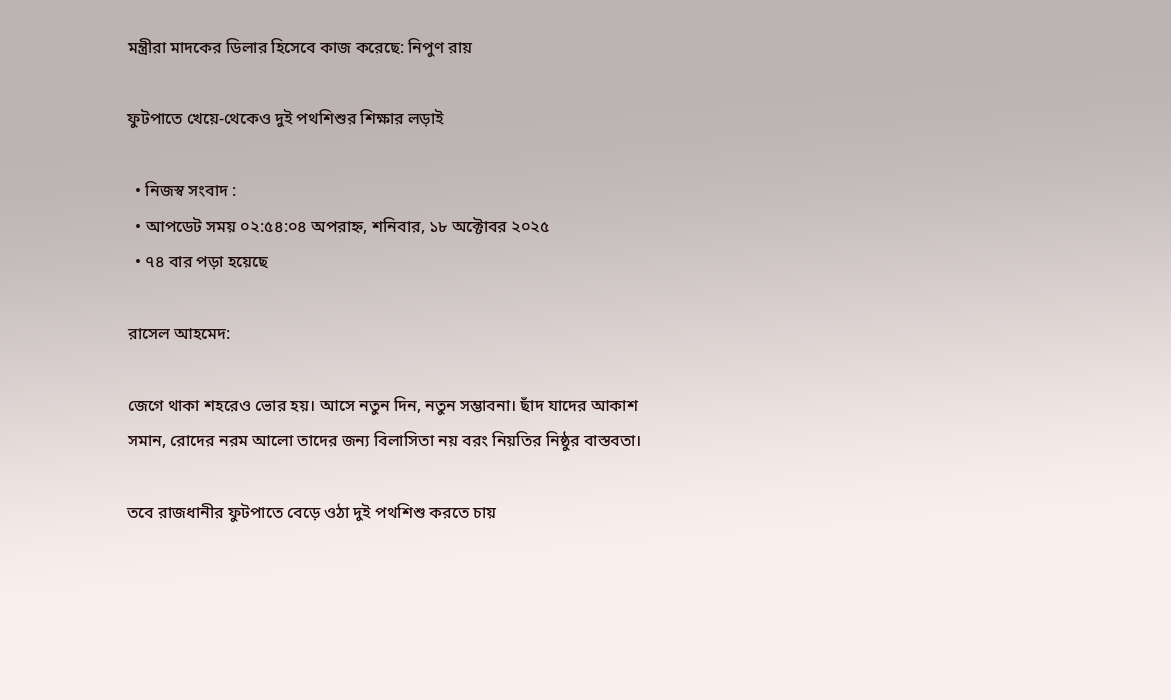মন্ত্রীরা মাদকের ডিলার হিসেবে কাজ করেছে: নিপুণ রায়

ফুটপাতে খেয়ে-থেকেও দুই পথশিশুর শিক্ষার লড়াই

  • নিজস্ব সংবাদ :
  • আপডেট সময় ০২:৫৪:০৪ অপরাহ্ন, শনিবার, ১৮ অক্টোবর ২০২৫
  • ৭৪ বার পড়া হয়েছে

রাসেল আহমেদ:

জেগে থাকা শহরেও ভোর হয়। আসে নতুন দিন, নতুন সম্ভাবনা। ছাঁদ যাদের আকাশ সমান, রোদের নরম আলো তাদের জন্য বিলাসিতা নয় বরং নিয়তির নিষ্ঠুর বাস্তবতা।

তবে রাজধানীর ফুটপাতে বেড়ে ওঠা দুই পথশিশু করতে চায়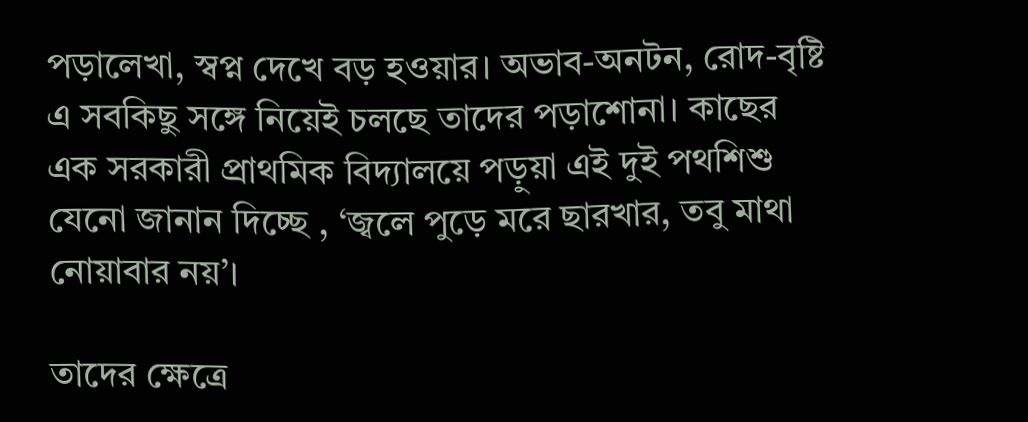পড়ালেখা, স্বপ্ন দেখে বড় হওয়ার। অভাব-অনটন, রোদ-বৃষ্টি এ সবকিছু সঙ্গে নিয়েই চলছে তাদের পড়াশোনা। কাছের এক সরকারী প্রাথমিক বিদ্যালয়ে পড়ুয়া এই দুই পথশিশু যেনো জানান দিচ্ছে , ‘জ্বলে পুড়ে মরে ছারখার, তবু মাথা নোয়াবার নয়’।

তাদের ক্ষেত্রে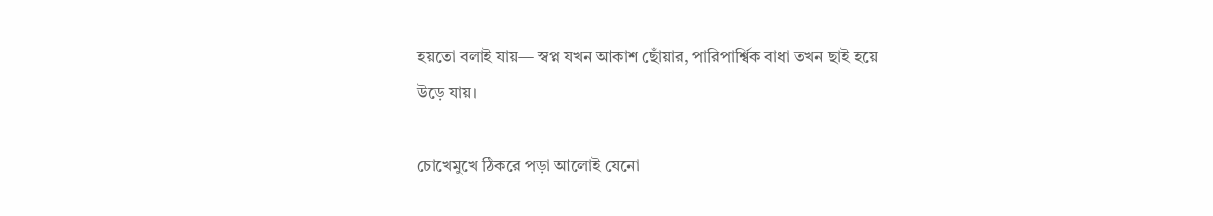হয়তো বলাই যায়— স্বপ্ন যখন আকাশ ছোঁয়ার, পারিপার্শ্বিক বাধা তখন ছাই হয়ে উড়ে যায়।

চোখেমুখে ঠিকরে পড়া আলোই যেনো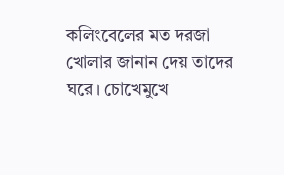কলিংবেলের মত দরজা খোলার জানান দেয় তাদের ঘরে। চোখেমুখে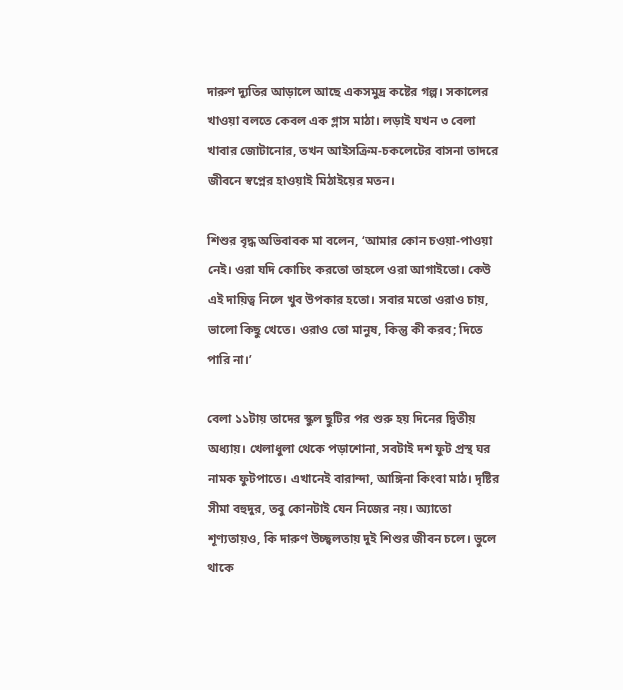দারুণ দ্যুতির আড়ালে আছে একসমুদ্র কষ্টের গল্প। সকালের খাওয়া বলতে কেবল এক গ্লাস মাঠা। লড়াই যখন ৩ বেলা খাবার জোটানোর, তখন আইসক্রিম-চকলেটের বাসনা তাদরে জীবনে স্বপ্নের হাওয়াই মিঠাইয়ের মতন।

শিশুর বৃদ্ধ অভিবাবক মা বলেন, ‘আমার কোন চওয়া-পাওয়া নেই। ওরা যদি কোচিং করতো তাহলে ওরা আগাইতো। কেউ এই দায়িত্ব নিলে খুব উপকার হতো। সবার মতো ওরাও চায়, ভালো কিছু খেতে। ওরাও তো মানুষ, কিন্তু কী করব; দিতে পারি না।’

বেলা ১১টায় তাদের স্কুল ছুটির পর শুরু হয় দিনের দ্বিতীয় অধ্যায়। খেলাধুলা থেকে পড়াশোনা, সবটাই দশ ফুট প্রস্থ ঘর নামক ফুটপাতে। এখানেই বারান্দা, আঙ্গিনা কিংবা মাঠ। দৃষ্টির সীমা বহুদুর, তবু কোনটাই যেন নিজের নয়। অ্যাতো শূণ্যতায়ও, কি দারুণ উচ্ছ্বলতায় দুই শিশুর জীবন চলে। ভুলে থাকে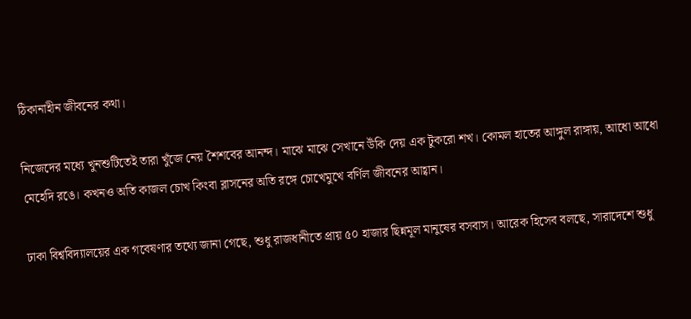ঠিকানাহীন জীবনের কথা।

নিজেদের মধ্যে খুনশুটিতেই তারা খুঁজে নেয় শৈশবের আনন্দ। মাঝে মাঝে সেখানে উঁকি দেয় এক টুকরো শখ। কোমল হাতের আঙ্গুল রাঙ্গায়, আধো আধো মেহেদি রঙে। কখনও অতি কাজল চোখ কিংবা ব্লাসনের অতি রঙ্গে চোখেমুখে বর্ণিল জীবনের আহ্বান।

ঢাকা বিশ্ববিদ্যালয়ের এক গবেষণার তথ্যে জানা গেছে, শুধু রাজধানীতে প্রায় ৫০ হাজার ছিন্নমূল মানুষের বসবাস। আরেক হিসেব বলছে, সারাদেশে শুধু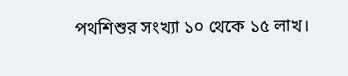পথশিশুর সংখ্যা ১০ থেকে ১৫ লাখ।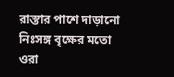রাস্তার পাশে দাড়ানো নিঃসঙ্গ বৃক্ষের মতো ওরা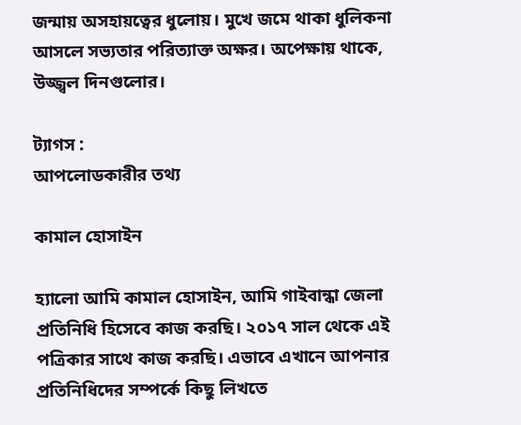জন্মায় অসহায়ত্বের ধুলোয়। মুখে জমে থাকা ধুলিকনা আসলে সভ্যতার পরিত্যাক্ত অক্ষর। অপেক্ষায় থাকে, উজ্জ্বল দিনগুলোর।

ট্যাগস :
আপলোডকারীর তথ্য

কামাল হোসাইন

হ্যালো আমি কামাল হোসাইন, আমি গাইবান্ধা জেলা প্রতিনিধি হিসেবে কাজ করছি। ২০১৭ সাল থেকে এই পত্রিকার সাথে কাজ করছি। এভাবে এখানে আপনার প্রতিনিধিদের সম্পর্কে কিছু লিখতে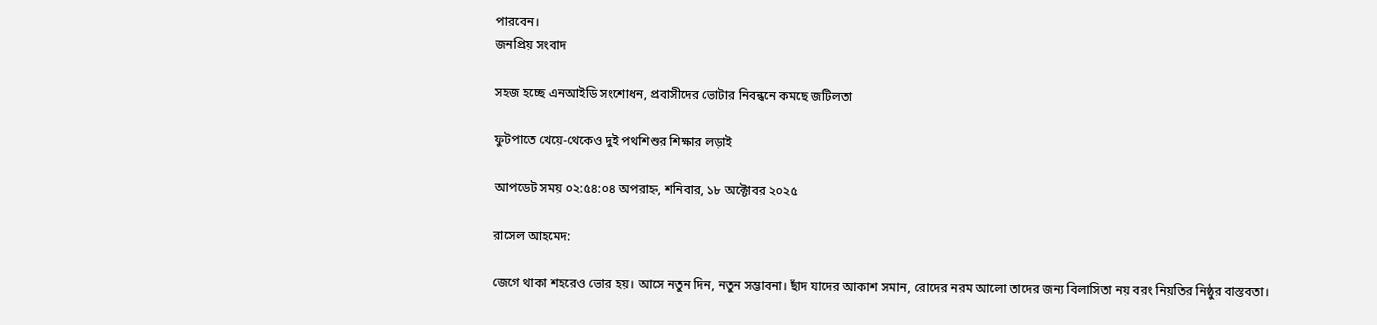পারবেন।
জনপ্রিয় সংবাদ

সহজ হচ্ছে এনআইডি সংশোধন, প্রবাসীদের ভোটার নিবন্ধনে কমছে জটিলতা

ফুটপাতে খেয়ে-থেকেও দুই পথশিশুর শিক্ষার লড়াই

আপডেট সময় ০২:৫৪:০৪ অপরাহ্ন, শনিবার, ১৮ অক্টোবর ২০২৫

রাসেল আহমেদ:

জেগে থাকা শহরেও ভোর হয়। আসে নতুন দিন, নতুন সম্ভাবনা। ছাঁদ যাদের আকাশ সমান, রোদের নরম আলো তাদের জন্য বিলাসিতা নয় বরং নিয়তির নিষ্ঠুর বাস্তবতা।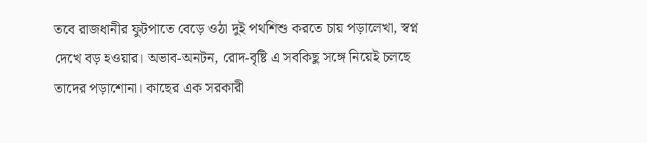তবে রাজধানীর ফুটপাতে বেড়ে ওঠা দুই পথশিশু করতে চায় পড়ালেখা, স্বপ্ন দেখে বড় হওয়ার। অভাব-অনটন, রোদ-বৃষ্টি এ সবকিছু সঙ্গে নিয়েই চলছে তাদের পড়াশোনা। কাছের এক সরকারী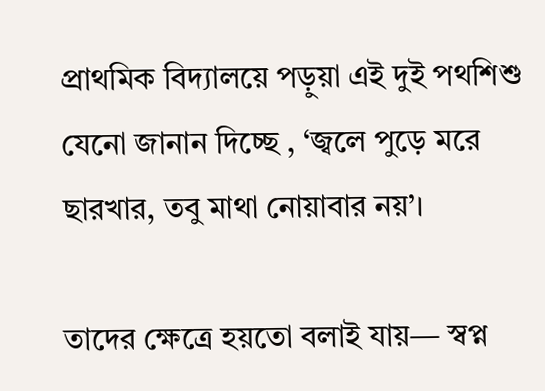প্রাথমিক বিদ্যালয়ে পড়ুয়া এই দুই পথশিশু যেনো জানান দিচ্ছে , ‘জ্বলে পুড়ে মরে ছারখার, তবু মাথা নোয়াবার নয়’।

তাদের ক্ষেত্রে হয়তো বলাই যায়— স্বপ্ন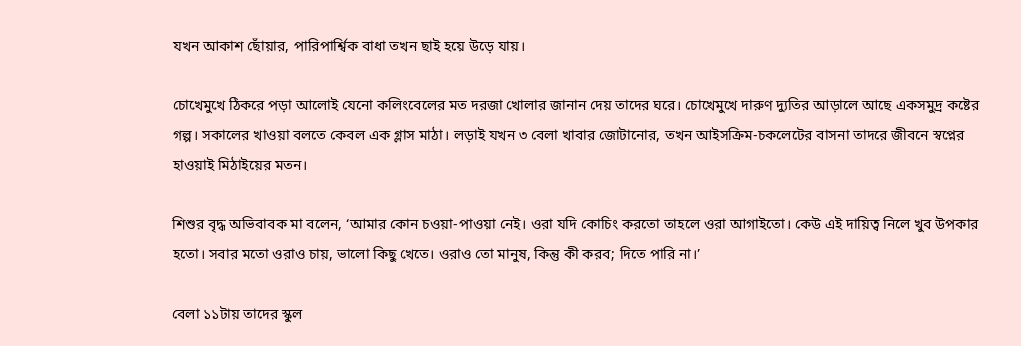যখন আকাশ ছোঁয়ার, পারিপার্শ্বিক বাধা তখন ছাই হয়ে উড়ে যায়।

চোখেমুখে ঠিকরে পড়া আলোই যেনো কলিংবেলের মত দরজা খোলার জানান দেয় তাদের ঘরে। চোখেমুখে দারুণ দ্যুতির আড়ালে আছে একসমুদ্র কষ্টের গল্প। সকালের খাওয়া বলতে কেবল এক গ্লাস মাঠা। লড়াই যখন ৩ বেলা খাবার জোটানোর, তখন আইসক্রিম-চকলেটের বাসনা তাদরে জীবনে স্বপ্নের হাওয়াই মিঠাইয়ের মতন।

শিশুর বৃদ্ধ অভিবাবক মা বলেন, ‘আমার কোন চওয়া-পাওয়া নেই। ওরা যদি কোচিং করতো তাহলে ওরা আগাইতো। কেউ এই দায়িত্ব নিলে খুব উপকার হতো। সবার মতো ওরাও চায়, ভালো কিছু খেতে। ওরাও তো মানুষ, কিন্তু কী করব; দিতে পারি না।’

বেলা ১১টায় তাদের স্কুল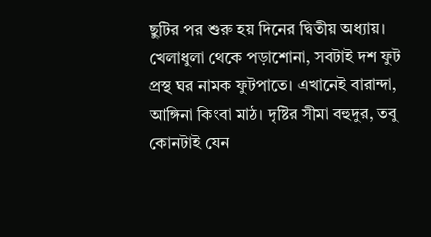ছুটির পর শুরু হয় দিনের দ্বিতীয় অধ্যায়। খেলাধুলা থেকে পড়াশোনা, সবটাই দশ ফুট প্রস্থ ঘর নামক ফুটপাতে। এখানেই বারান্দা, আঙ্গিনা কিংবা মাঠ। দৃষ্টির সীমা বহুদুর, তবু কোনটাই যেন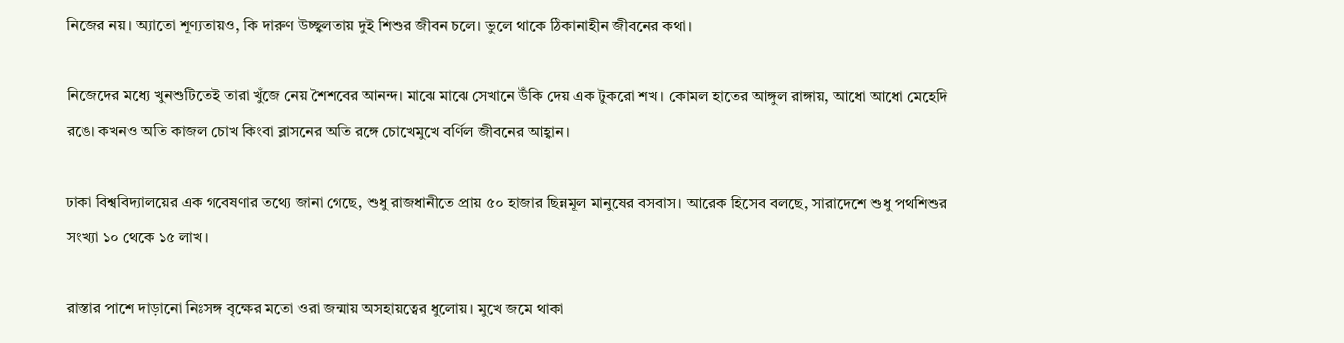নিজের নয়। অ্যাতো শূণ্যতায়ও, কি দারুণ উচ্ছ্বলতায় দুই শিশুর জীবন চলে। ভুলে থাকে ঠিকানাহীন জীবনের কথা।

নিজেদের মধ্যে খুনশুটিতেই তারা খুঁজে নেয় শৈশবের আনন্দ। মাঝে মাঝে সেখানে উঁকি দেয় এক টুকরো শখ। কোমল হাতের আঙ্গুল রাঙ্গায়, আধো আধো মেহেদি রঙে। কখনও অতি কাজল চোখ কিংবা ব্লাসনের অতি রঙ্গে চোখেমুখে বর্ণিল জীবনের আহ্বান।

ঢাকা বিশ্ববিদ্যালয়ের এক গবেষণার তথ্যে জানা গেছে, শুধু রাজধানীতে প্রায় ৫০ হাজার ছিন্নমূল মানুষের বসবাস। আরেক হিসেব বলছে, সারাদেশে শুধু পথশিশুর সংখ্যা ১০ থেকে ১৫ লাখ।

রাস্তার পাশে দাড়ানো নিঃসঙ্গ বৃক্ষের মতো ওরা জন্মায় অসহায়ত্বের ধুলোয়। মুখে জমে থাকা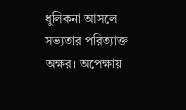ধুলিকনা আসলে সভ্যতার পরিত্যাক্ত অক্ষর। অপেক্ষায়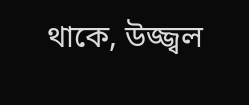থাকে, উজ্জ্বল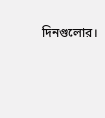দিনগুলোর।